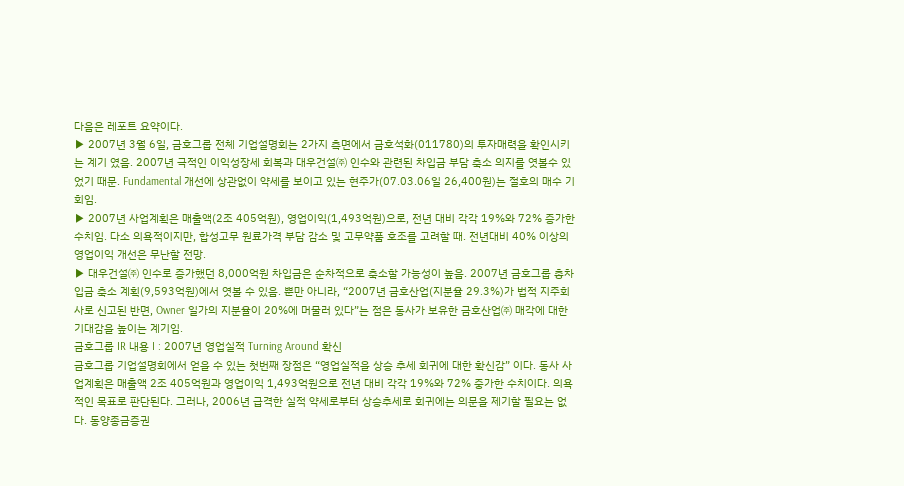다음은 레포트 요약이다.
▶ 2007년 3월 6일, 금호그룹 전체 기업설명회는 2가지 측면에서 금호석화(011780)의 투자매력을 확인시키는 계기 였음. 2007년 극적인 이익성장세 회복과 대우건설㈜ 인수와 관련된 차입금 부담 축소 의지를 엿볼수 있었기 때문. Fundamental 개선에 상관없이 약세를 보이고 있는 현주가(07.03.06일 26,400원)는 절호의 매수 기회임.
▶ 2007년 사업계획은 매출액(2조 405억원), 영업이익(1,493억원)으로, 전년 대비 각각 19%와 72% 증가한 수치임. 다소 의욕적이지만, 합성고무 원료가격 부담 감소 및 고무약품 호조를 고려할 때. 전년대비 40% 이상의 영업이익 개선은 무난할 전망.
▶ 대우건설㈜ 인수로 증가했던 8,000억원 차입금은 순차적으로 축소할 가능성이 높음. 2007년 금호그룹 총차입금 축소 계획(9,593억원)에서 엿볼 수 있음. 뿐만 아니라, “2007년 금호산업(지분율 29.3%)가 법적 지주회사로 신고된 반면, Owner 일가의 지분율이 20%에 머물러 있다”는 점은 동사가 보유한 금호산업㈜ 매각에 대한 기대감을 높이는 계기임.
금호그룹 IR 내용 I : 2007년 영업실적 Turning Around 확신
금호그룹 기업설명회에서 얻을 수 있는 첫번째 장점은 “영업실적을 상승 추세 회귀에 대한 확신감” 이다. 동사 사업계획은 매출액 2조 405억원과 영업이익 1,493억원으로 전년 대비 각각 19%와 72% 중가한 수치이다. 의욕적인 목표로 판단된다. 그러나, 2006년 급격한 실적 약세로부터 상승추세로 회귀에는 의문을 제기할 필요는 없다. 동양종금증권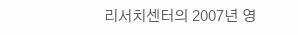리서치센터의 2007년 영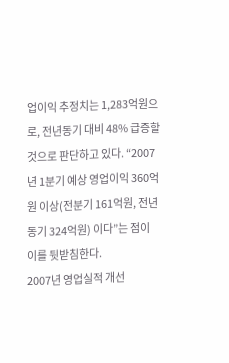업이익 추정치는 1,283억원으로, 전년동기 대비 48% 급증할 것으로 판단하고 있다. “2007년 1분기 예상 영업이익 360억원 이상(전분기 161억원, 전년동기 324억원) 이다”는 점이 이를 뒷받침한다.
2007년 영업실적 개선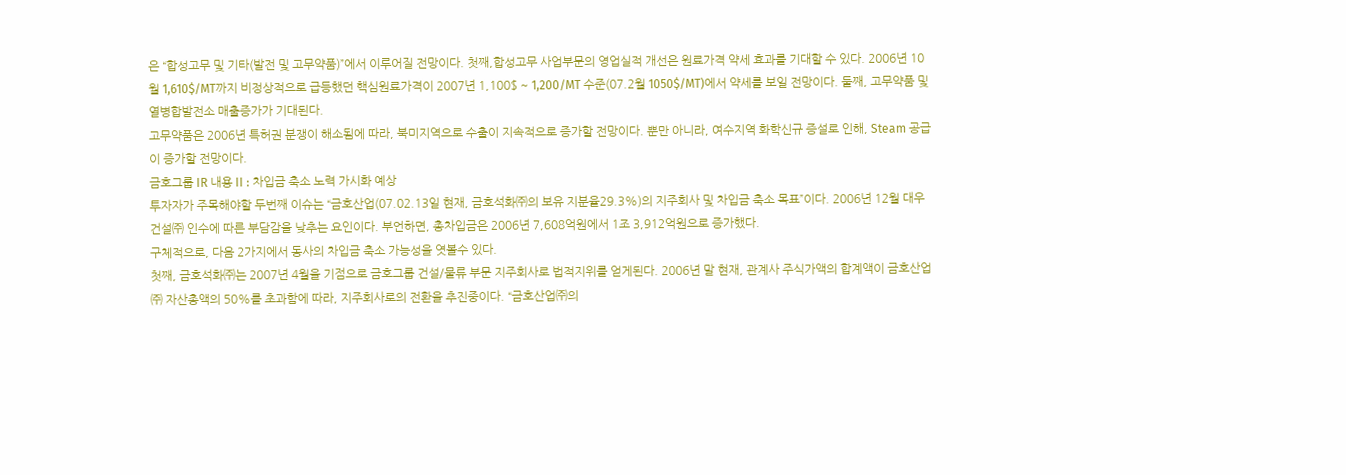은 “합성고무 및 기타(발전 및 고무약품)”에서 이루어질 전망이다. 첫째,합성고무 사업부문의 영업실적 개선은 원료가격 약세 효과를 기대할 수 있다. 2006년 10월 1,610$/MT까지 비정상적으로 급등했던 핵심원료가격이 2007년 1,100$ ~ 1,200/MT 수준(07.2월 1050$/MT)에서 약세를 보일 전망이다. 둘째, 고무약품 및 열병합발전소 매출증가가 기대된다.
고무약품은 2006년 특허권 분쟁이 해소됨에 따라, 북미지역으로 수출이 지속적으로 증가할 전망이다. 뿐만 아니라, 여수지역 화학신규 증설로 인해, Steam 공급이 증가할 전망이다.
금호그룹 IR 내용 II : 차입금 축소 노력 가시화 예상
투자자가 주목해야할 두번째 이슈는 “금호산업(07.02.13일 현재, 금호석화㈜의 보유 지분율29.3%)의 지주회사 및 차입금 축소 목표”이다. 2006년 12월 대우건설㈜ 인수에 따른 부담감을 낮추는 요인이다. 부언하면, 총차입금은 2006년 7,608억원에서 1조 3,912억원으로 증가했다.
구체적으로, 다음 2가지에서 동사의 차입금 축소 가능성을 엿볼수 있다.
첫째, 금호석화㈜는 2007년 4월을 기점으로 금호그룹 건설/물류 부문 지주회사로 법적지위를 얻게된다. 2006년 말 현재, 관계사 주식가액의 합계액이 금호산업㈜ 자산총액의 50%를 초과함에 따라, 지주회사로의 전환을 추진중이다. “금호산업㈜의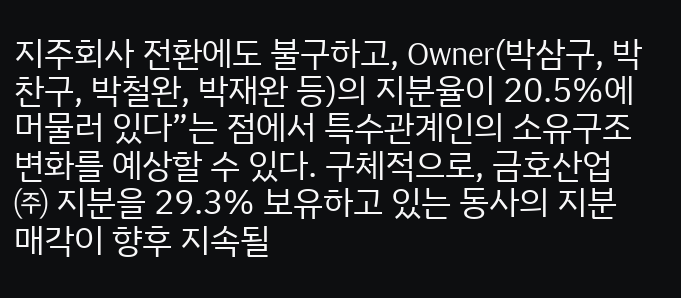지주회사 전환에도 불구하고, Owner(박삼구, 박찬구, 박철완, 박재완 등)의 지분율이 20.5%에 머물러 있다”는 점에서 특수관계인의 소유구조 변화를 예상할 수 있다. 구체적으로, 금호산업㈜ 지분을 29.3% 보유하고 있는 동사의 지분 매각이 향후 지속될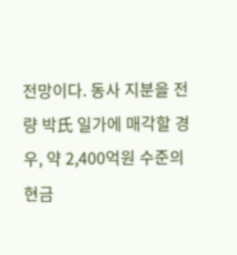전망이다. 동사 지분을 전량 박氏 일가에 매각할 경우, 약 2,400억원 수준의 현금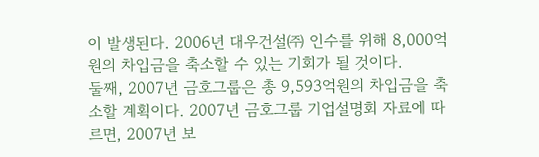이 발생된다. 2006년 대우건설㈜ 인수를 위해 8,000억원의 차입금을 축소할 수 있는 기회가 될 것이다.
둘째, 2007년 금호그룹은 총 9,593억원의 차입금을 축소할 계획이다. 2007년 금호그룹 기업설명회 자료에 따르면, 2007년 보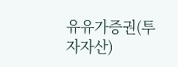유유가증권(투자자산)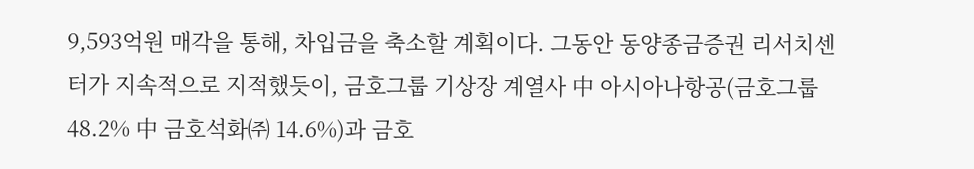9,593억원 매각을 통해, 차입금을 축소할 계획이다. 그동안 동양종금증권 리서치센터가 지속적으로 지적했듯이, 금호그룹 기상장 계열사 中 아시아나항공(금호그룹 48.2% 中 금호석화㈜ 14.6%)과 금호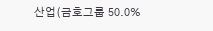산업(금호그룹 50.0%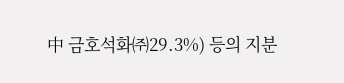中 금호석화㈜29.3%) 등의 지분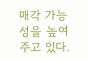매각 가능성을 높여주고 있다.